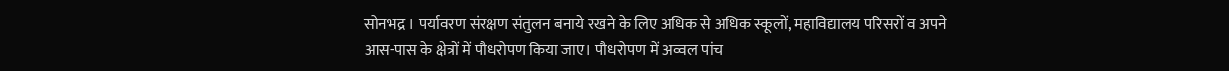सोनभद्र । पर्यावरण संरक्षण संतुलन बनाये रखने के लिए अधिक से अधिक स्कूलों, महाविद्यालय परिसरों व अपने आस-पास के क्षेत्रों में पौधरोपण किया जाए। पौधरोपण में अव्वल पांच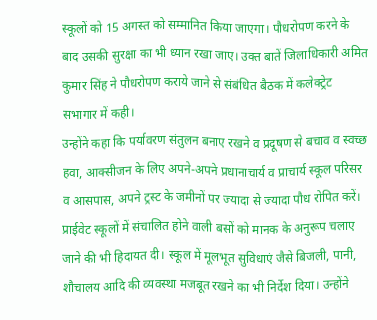स्कूलों को 15 अगस्त को सम्मानित किया जाएगा। पौधरोपण करने के बाद उसकी सुरक्षा का भी ध्यान रखा जाए। उक्त बातें जिलाधिकारी अमित कुमार सिंह ने पौधरोपण कराये जाने से संबंधित बैठक में कलेक्ट्रेट सभागार में कही।
उन्होंने कहा कि पर्यावरण संतुलन बनाए रखने व प्रदूषण से बचाव व स्वच्छ हवा, आक्सीजन के लिए अपने-अपने प्रधानाचार्य व प्राचार्य स्कूल परिसर व आसपास, अपने ट्रस्ट के जमीनों पर ज्यादा से ज्यादा पौध रोपित करें। प्राईवेट स्कूलों में संचालित होने वाली बसों को मानक के अनुरूप चलाए जाने की भी हिदायत दी। स्कूल में मूलभूत सुविधाएं जैसे बिजली, पानी, शौचालय आदि की व्यवस्था मजबूत रखने का भी निर्देश दिया। उन्होंने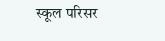स्कूल परिसर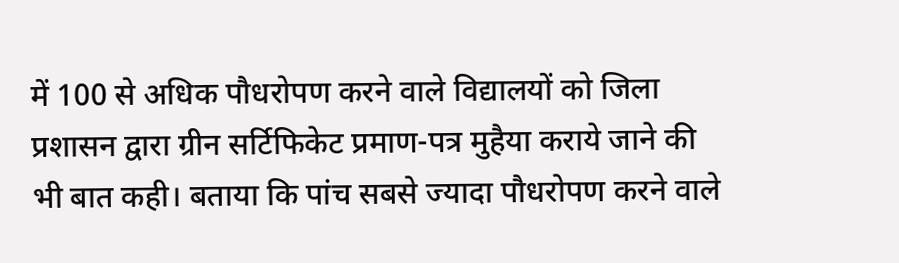में 100 से अधिक पौधरोपण करने वाले विद्यालयों को जिला प्रशासन द्वारा ग्रीन सर्टिफिकेट प्रमाण-पत्र मुहैया कराये जाने की भी बात कही। बताया कि पांच सबसे ज्यादा पौधरोपण करने वाले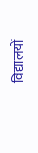विद्यालयों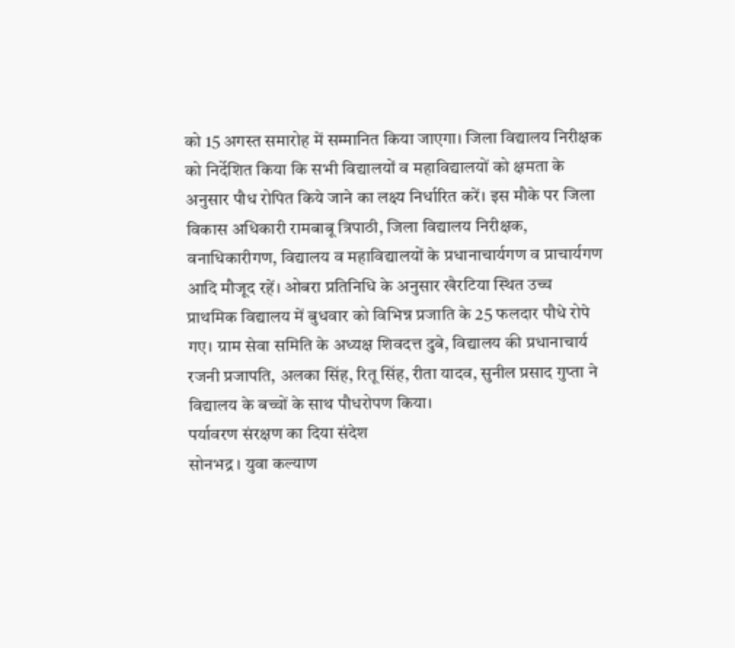को 15 अगस्त समारोह में सम्मानित किया जाएगा। जिला विद्यालय निरीक्षक को निर्देशित किया कि सभी विद्यालयों व महाविद्यालयों को क्षमता के अनुसार पौध रोपित किये जाने का लक्ष्य निर्धारित करें। इस मौके पर जिला विकास अधिकारी रामबाबू त्रिपाठी, जिला विद्यालय निरीक्षक, वनाधिकारीगण, विद्यालय व महाविद्यालयों के प्रधानाचार्यगण व प्राचार्यगण आदि मौजूद रहें। ओबरा प्रतिनिधि के अनुसार खैरटिया स्थित उच्च प्राथमिक विद्यालय में बुधवार को विभिन्न प्रजाति के 25 फलदार पौधे रोपे गए। ग्राम सेवा समिति के अध्यक्ष शिवदत्त दुबे, विद्यालय की प्रधानाचार्य रजनी प्रजापति, अलका सिंह, रितू सिंह, रीता यादव, सुनील प्रसाद गुप्ता ने विद्यालय के बच्चों के साथ पौधरोपण किया।
पर्यावरण संरक्षण का दिया संदेश
सोनभद्र । युवा कल्याण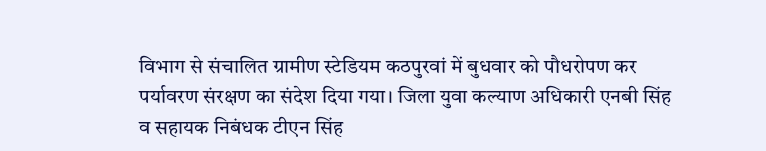विभाग से संचालित ग्रामीण स्टेडियम कठपुरवां में बुधवार को पौधरोपण कर पर्यावरण संरक्षण का संदेश दिया गया। जिला युवा कल्याण अधिकारी एनबी सिंह व सहायक निबंधक टीएन सिंह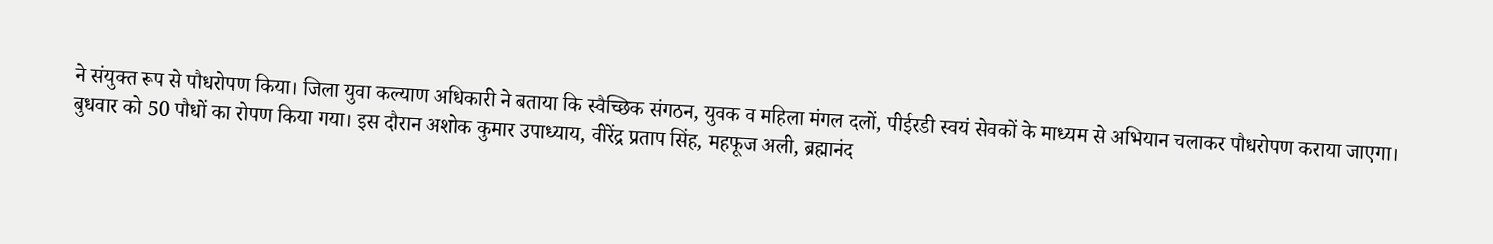ने संयुक्त रूप से पौधरोपण किया। जिला युवा कल्याण अधिकारी ने बताया कि स्वैच्छिक संगठन, युवक व महिला मंगल दलों, पीईरडी स्वयं सेवकों के माध्यम से अभियान चलाकर पौधरोपण कराया जाएगा। बुधवार को 50 पौधों का रोपण किया गया। इस दौरान अशोक कुमार उपाध्याय, वीरेंद्र प्रताप सिंह, महफूज अली, ब्रह्मानंद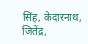सिंह, केदारनाथ, जितेंद्र,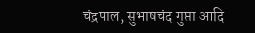चंद्रपाल, सुभाषचंद गुप्ता आदि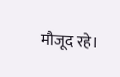मौजूद रहे।